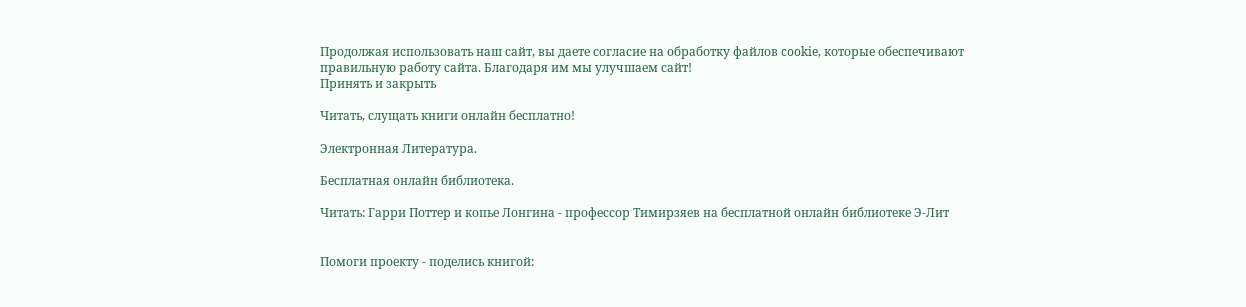Продолжая использовать наш сайт, вы даете согласие на обработку файлов cookie, которые обеспечивают правильную работу сайта. Благодаря им мы улучшаем сайт!
Принять и закрыть

Читать, слущать книги онлайн бесплатно!

Электронная Литература.

Бесплатная онлайн библиотека.

Читать: Гарри Поттер и копье Лонгина - профессор Тимирзяев на бесплатной онлайн библиотеке Э-Лит


Помоги проекту - поделись книгой: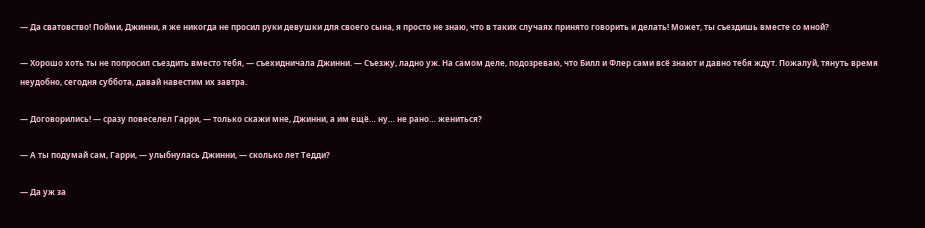— Да сватовство! Пойми, Джинни, я же никогда не просил руки девушки для своего сына, я просто не знаю, что в таких случаях принято говорить и делать! Может, ты съездишь вместе со мной?

— Хорошо хоть ты не попросил съездить вместо тебя, — съехидничала Джинни. — Съезжу, ладно уж. На самом деле, подозреваю, что Билл и Флер сами всё знают и давно тебя ждут. Пожалуй, тянуть время неудобно, сегодня суббота, давай навестим их завтра.

— Договорились! — сразу повеселел Гарри, — только скажи мне, Джинни, а им ещё… ну… не рано… жениться?

— А ты подумай сам, Гарри, — улыбнулась Джинни, — сколько лет Тедди?

— Да уж за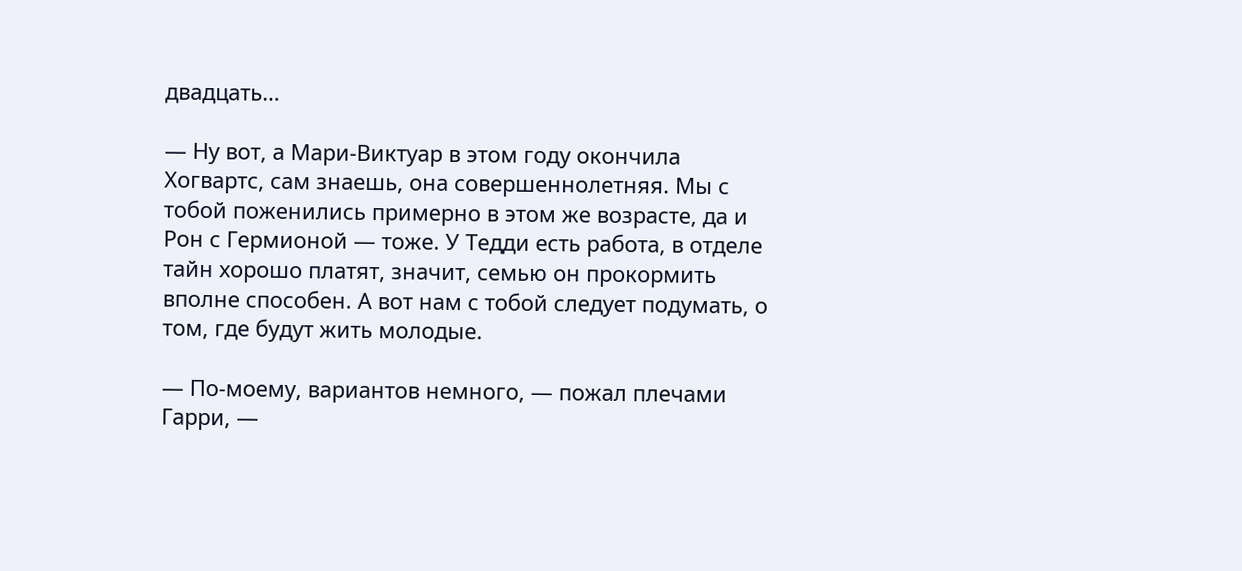двадцать…

— Ну вот, а Мари-Виктуар в этом году окончила Хогвартс, сам знаешь, она совершеннолетняя. Мы с тобой поженились примерно в этом же возрасте, да и Рон с Гермионой — тоже. У Тедди есть работа, в отделе тайн хорошо платят, значит, семью он прокормить вполне способен. А вот нам с тобой следует подумать, о том, где будут жить молодые.

— По-моему, вариантов немного, — пожал плечами Гарри, —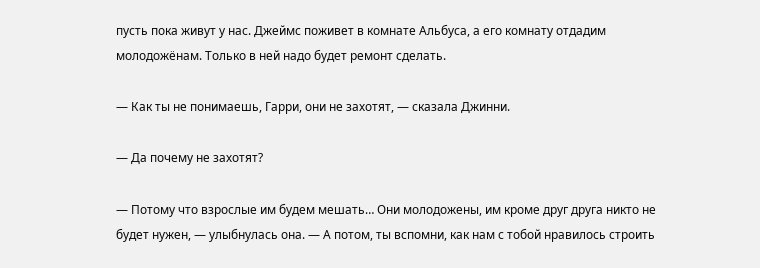пусть пока живут у нас. Джеймс поживет в комнате Альбуса, а его комнату отдадим молодожёнам. Только в ней надо будет ремонт сделать.

— Как ты не понимаешь, Гарри, они не захотят, — сказала Джинни.

— Да почему не захотят?

— Потому что взрослые им будем мешать… Они молодожены, им кроме друг друга никто не будет нужен, — улыбнулась она. — А потом, ты вспомни, как нам с тобой нравилось строить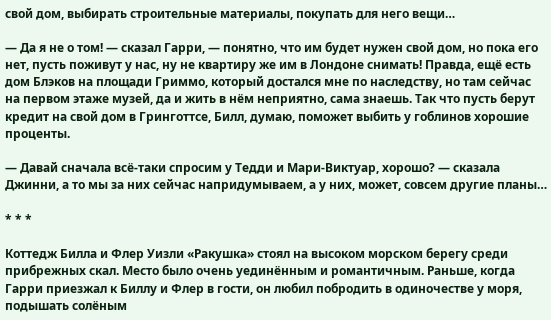свой дом, выбирать строительные материалы, покупать для него вещи…

— Да я не о том! — сказал Гарри, — понятно, что им будет нужен свой дом, но пока его нет, пусть поживут у нас, ну не квартиру же им в Лондоне снимать! Правда, ещё есть дом Блэков на площади Гриммо, который достался мне по наследству, но там сейчас на первом этаже музей, да и жить в нём неприятно, сама знаешь. Так что пусть берут кредит на свой дом в Гринготтсе, Билл, думаю, поможет выбить у гоблинов хорошие проценты.

— Давай сначала всё-таки спросим у Тедди и Мари-Виктуар, хорошо? — сказала Джинни, а то мы за них сейчас напридумываем, а у них, может, совсем другие планы…

* * *

Коттедж Билла и Флер Уизли «Ракушка» стоял на высоком морском берегу среди прибрежных скал. Место было очень уединённым и романтичным. Раньше, когда Гарри приезжал к Биллу и Флер в гости, он любил побродить в одиночестве у моря, подышать солёным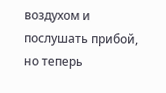воздухом и послушать прибой, но теперь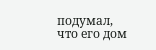подумал, что его дом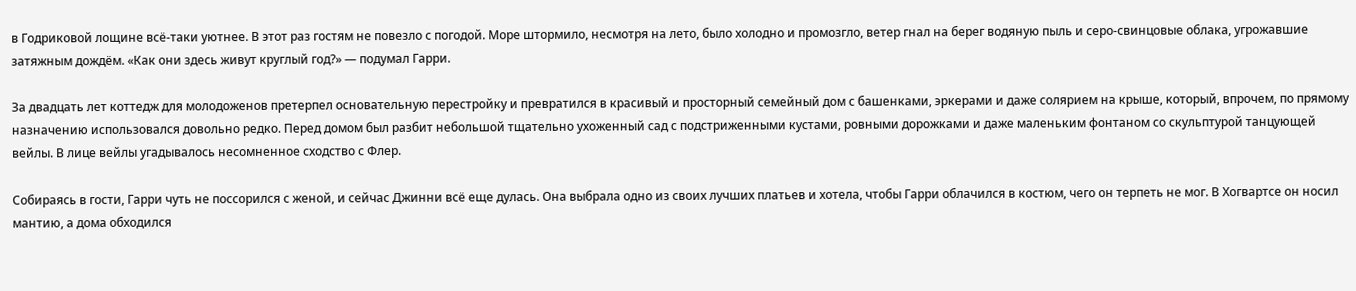в Годриковой лощине всё-таки уютнее. В этот раз гостям не повезло с погодой. Море штормило, несмотря на лето, было холодно и промозгло, ветер гнал на берег водяную пыль и серо-свинцовые облака, угрожавшие затяжным дождём. «Как они здесь живут круглый год?» — подумал Гарри.

За двадцать лет коттедж для молодоженов претерпел основательную перестройку и превратился в красивый и просторный семейный дом с башенками, эркерами и даже солярием на крыше, который, впрочем, по прямому назначению использовался довольно редко. Перед домом был разбит небольшой тщательно ухоженный сад с подстриженными кустами, ровными дорожками и даже маленьким фонтаном со скульптурой танцующей вейлы. В лице вейлы угадывалось несомненное сходство с Флер.

Собираясь в гости, Гарри чуть не поссорился с женой, и сейчас Джинни всё еще дулась. Она выбрала одно из своих лучших платьев и хотела, чтобы Гарри облачился в костюм, чего он терпеть не мог. В Хогвартсе он носил мантию, а дома обходился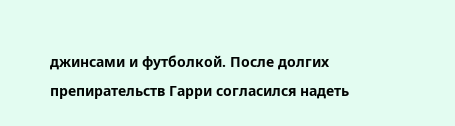джинсами и футболкой. После долгих препирательств Гарри согласился надеть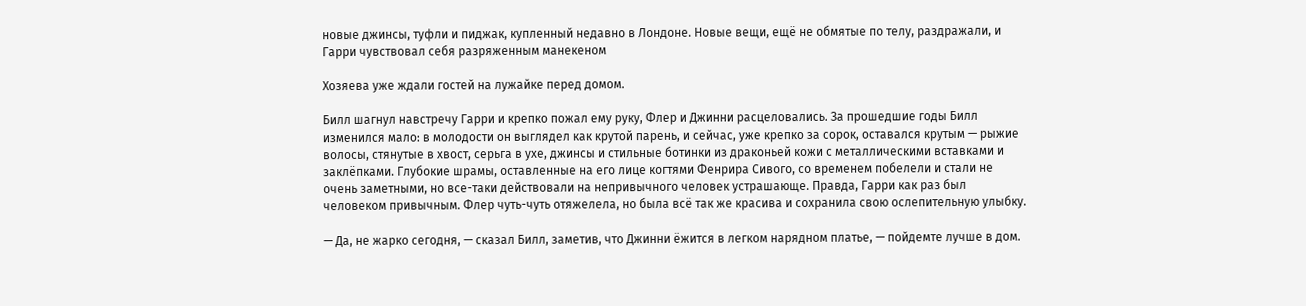новые джинсы, туфли и пиджак, купленный недавно в Лондоне. Новые вещи, ещё не обмятые по телу, раздражали, и Гарри чувствовал себя разряженным манекеном

Хозяева уже ждали гостей на лужайке перед домом.

Билл шагнул навстречу Гарри и крепко пожал ему руку, Флер и Джинни расцеловались. За прошедшие годы Билл изменился мало: в молодости он выглядел как крутой парень, и сейчас, уже крепко за сорок, оставался крутым — рыжие волосы, стянутые в хвост, серьга в ухе, джинсы и стильные ботинки из драконьей кожи с металлическими вставками и заклёпками. Глубокие шрамы, оставленные на его лице когтями Фенрира Сивого, со временем побелели и стали не очень заметными, но все-таки действовали на непривычного человек устрашающе. Правда, Гарри как раз был человеком привычным. Флер чуть-чуть отяжелела, но была всё так же красива и сохранила свою ослепительную улыбку.

— Да, не жарко сегодня, — сказал Билл, заметив, что Джинни ёжится в легком нарядном платье, — пойдемте лучше в дом.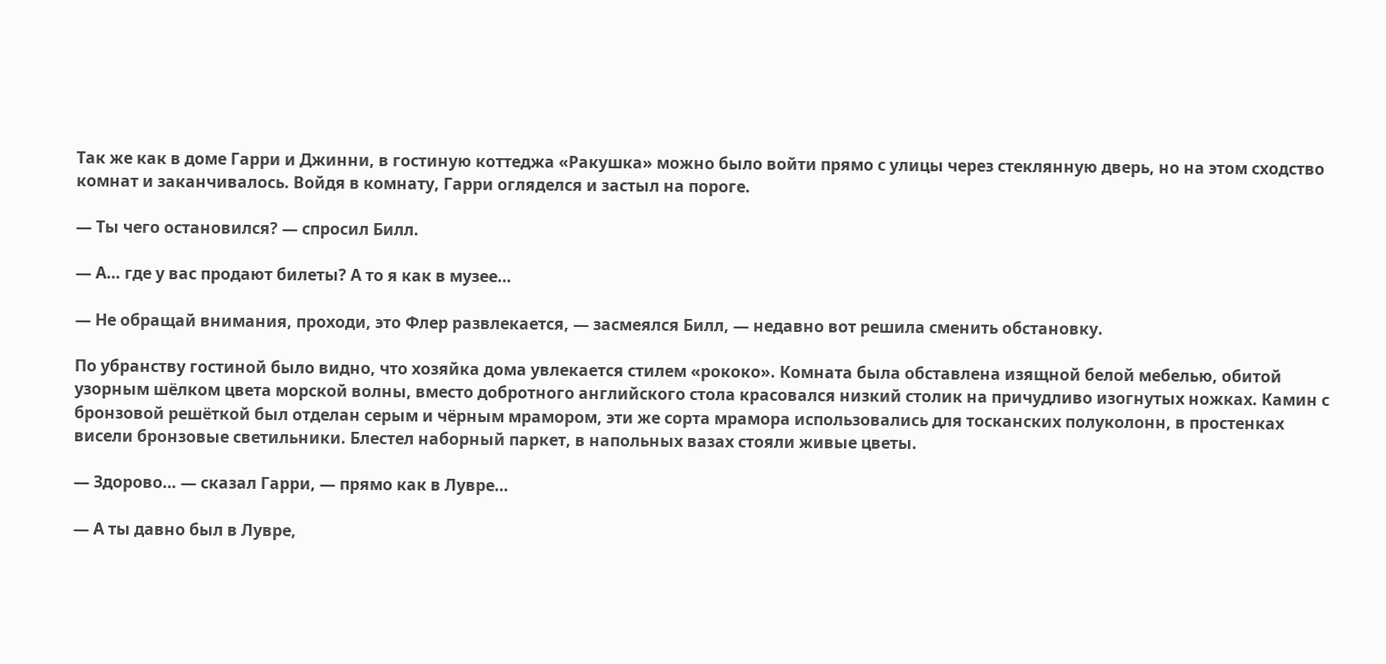Так же как в доме Гарри и Джинни, в гостиную коттеджа «Ракушка» можно было войти прямо с улицы через стеклянную дверь, но на этом сходство комнат и заканчивалось. Войдя в комнату, Гарри огляделся и застыл на пороге.

— Ты чего остановился? — спросил Билл.

— А… где у вас продают билеты? А то я как в музее…

— Не обращай внимания, проходи, это Флер развлекается, — засмеялся Билл, — недавно вот решила сменить обстановку.

По убранству гостиной было видно, что хозяйка дома увлекается стилем «рококо». Комната была обставлена изящной белой мебелью, обитой узорным шёлком цвета морской волны, вместо добротного английского стола красовался низкий столик на причудливо изогнутых ножках. Камин с бронзовой решёткой был отделан серым и чёрным мрамором, эти же сорта мрамора использовались для тосканских полуколонн, в простенках висели бронзовые светильники. Блестел наборный паркет, в напольных вазах стояли живые цветы.

— Здорово… — сказал Гарри, — прямо как в Лувре…

— А ты давно был в Лувре,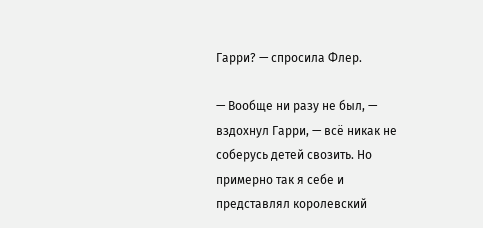Гарри? — спросила Флер.

— Вообще ни разу не был, — вздохнул Гарри, — всё никак не соберусь детей свозить. Но примерно так я себе и представлял королевский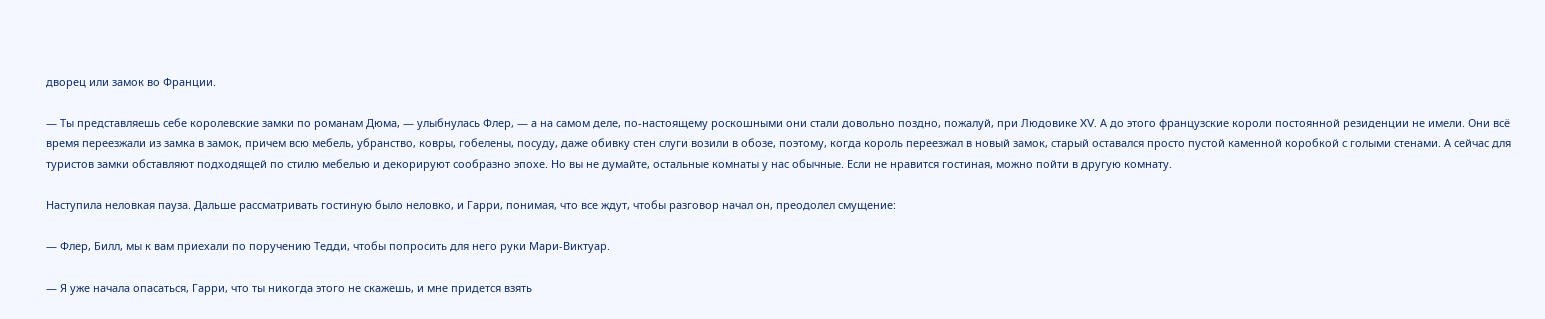дворец или замок во Франции.

— Ты представляешь себе королевские замки по романам Дюма, — улыбнулась Флер, — а на самом деле, по-настоящему роскошными они стали довольно поздно, пожалуй, при Людовике XV. А до этого французские короли постоянной резиденции не имели. Они всё время переезжали из замка в замок, причем всю мебель, убранство, ковры, гобелены, посуду, даже обивку стен слуги возили в обозе, поэтому, когда король переезжал в новый замок, старый оставался просто пустой каменной коробкой с голыми стенами. А сейчас для туристов замки обставляют подходящей по стилю мебелью и декорируют сообразно эпохе. Но вы не думайте, остальные комнаты у нас обычные. Если не нравится гостиная, можно пойти в другую комнату.

Наступила неловкая пауза. Дальше рассматривать гостиную было неловко, и Гарри, понимая, что все ждут, чтобы разговор начал он, преодолел смущение:

— Флер, Билл, мы к вам приехали по поручению Тедди, чтобы попросить для него руки Мари-Виктуар.

— Я уже начала опасаться, Гарри, что ты никогда этого не скажешь, и мне придется взять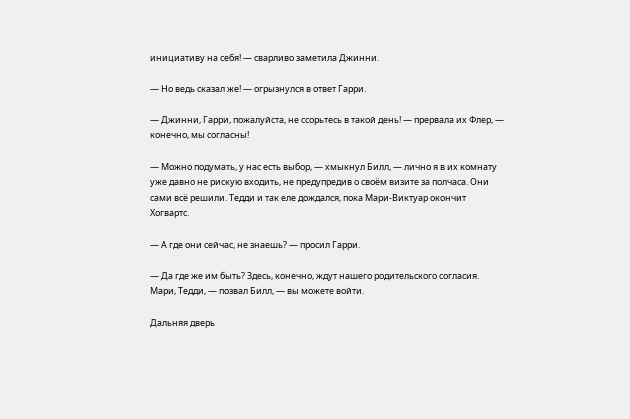инициативу на себя! — сварливо заметила Джинни.

— Но ведь сказал же! — огрызнулся в ответ Гарри.

— Джинни, Гарри, пожалуйста, не ссорьтесь в такой день! — прервала их Флер, — конечно, мы согласны!

— Можно подумать, у нас есть выбор, — хмыкнул Билл, — лично я в их комнату уже давно не рискую входить, не предупредив о своём визите за полчаса. Они сами всё решили. Тедди и так еле дождался, пока Мари-Виктуар окончит Хогвартс.

— А где они сейчас, не знаешь? — просил Гарри.

— Да где же им быть? Здесь, конечно, ждут нашего родительского согласия. Мари, Тедди, — позвал Билл, — вы можете войти.

Дальняя дверь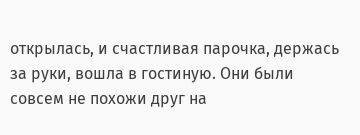открылась, и счастливая парочка, держась за руки, вошла в гостиную. Они были совсем не похожи друг на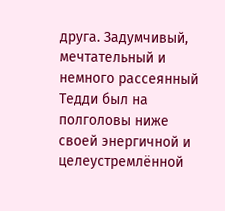друга. Задумчивый, мечтательный и немного рассеянный Тедди был на полголовы ниже своей энергичной и целеустремлённой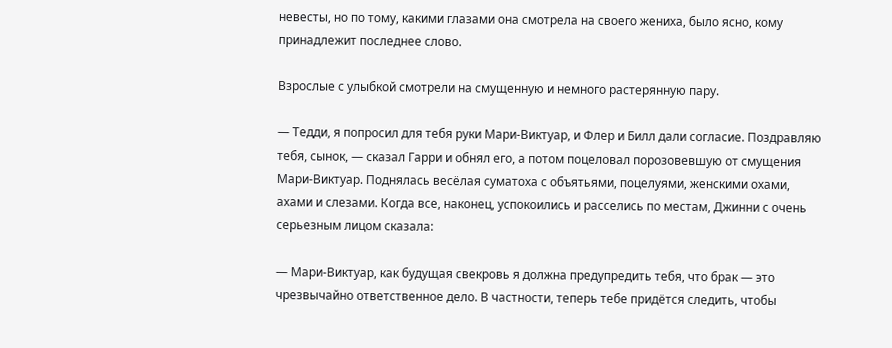невесты, но по тому, какими глазами она смотрела на своего жениха, было ясно, кому принадлежит последнее слово.

Взрослые с улыбкой смотрели на смущенную и немного растерянную пару.

— Тедди, я попросил для тебя руки Мари-Виктуар, и Флер и Билл дали согласие. Поздравляю тебя, сынок, — сказал Гарри и обнял его, а потом поцеловал порозовевшую от смущения Мари-Виктуар. Поднялась весёлая суматоха с объятьями, поцелуями, женскими охами, ахами и слезами. Когда все, наконец, успокоились и расселись по местам, Джинни с очень серьезным лицом сказала:

— Мари-Виктуар, как будущая свекровь я должна предупредить тебя, что брак — это чрезвычайно ответственное дело. В частности, теперь тебе придётся следить, чтобы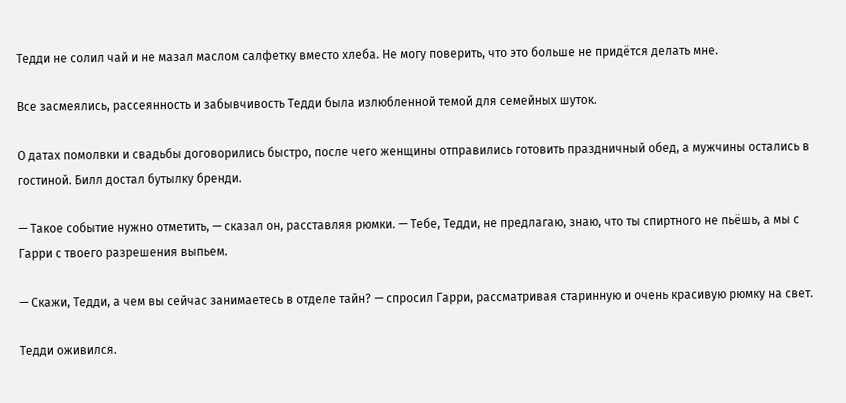Тедди не солил чай и не мазал маслом салфетку вместо хлеба. Не могу поверить, что это больше не придётся делать мне.

Все засмеялись, рассеянность и забывчивость Тедди была излюбленной темой для семейных шуток.

О датах помолвки и свадьбы договорились быстро, после чего женщины отправились готовить праздничный обед, а мужчины остались в гостиной. Билл достал бутылку бренди.

— Такое событие нужно отметить, — сказал он, расставляя рюмки. — Тебе, Тедди, не предлагаю, знаю, что ты спиртного не пьёшь, а мы с Гарри с твоего разрешения выпьем.

— Скажи, Тедди, а чем вы сейчас занимаетесь в отделе тайн? — спросил Гарри, рассматривая старинную и очень красивую рюмку на свет.

Тедди оживился.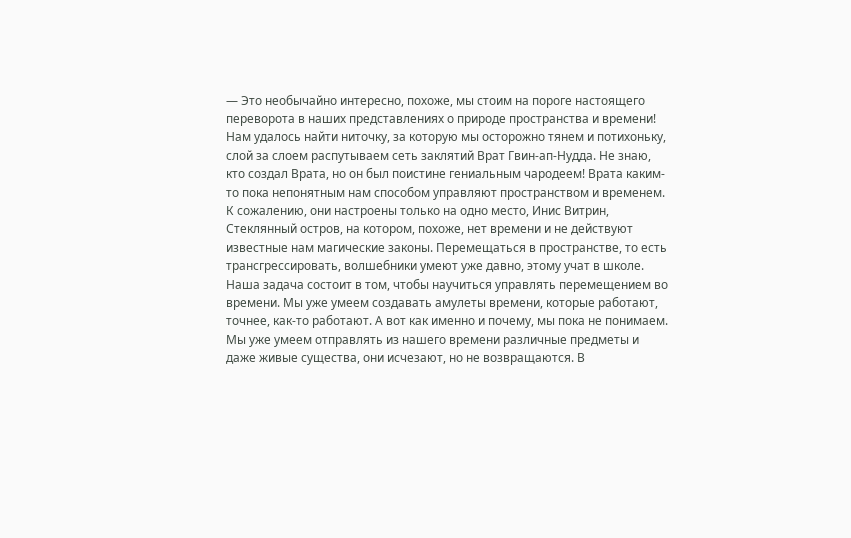— Это необычайно интересно, похоже, мы стоим на пороге настоящего переворота в наших представлениях о природе пространства и времени! Нам удалось найти ниточку, за которую мы осторожно тянем и потихоньку, слой за слоем распутываем сеть заклятий Врат Гвин-ап-Нудда. Не знаю, кто создал Врата, но он был поистине гениальным чародеем! Врата каким-то пока непонятным нам способом управляют пространством и временем. К сожалению, они настроены только на одно место, Инис Витрин, Стеклянный остров, на котором, похоже, нет времени и не действуют известные нам магические законы. Перемещаться в пространстве, то есть трансгрессировать, волшебники умеют уже давно, этому учат в школе. Наша задача состоит в том, чтобы научиться управлять перемещением во времени. Мы уже умеем создавать амулеты времени, которые работают, точнее, как-то работают. А вот как именно и почему, мы пока не понимаем. Мы уже умеем отправлять из нашего времени различные предметы и даже живые существа, они исчезают, но не возвращаются. В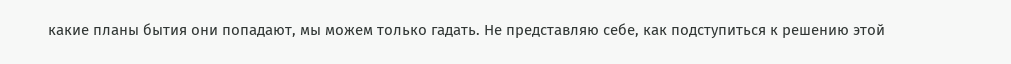какие планы бытия они попадают, мы можем только гадать. Не представляю себе, как подступиться к решению этой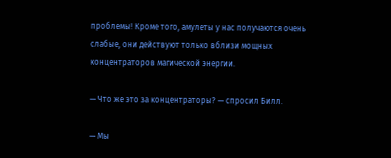проблемы! Кроме того, амулеты у нас получаются очень слабые, они действуют только вблизи мощных концентраторов магической энергии.

— Что же это за концентраторы? — спросил Билл.

— Мы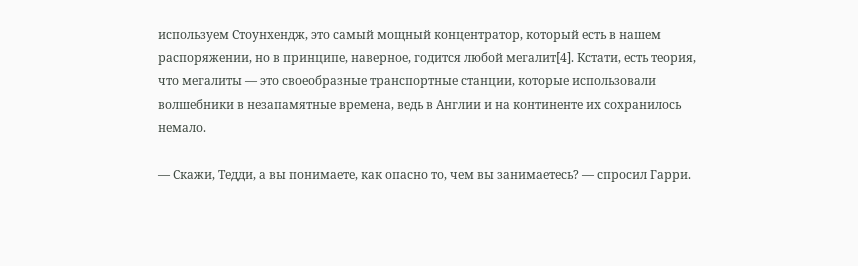используем Стоунхендж, это самый мощный концентратор, который есть в нашем распоряжении, но в принципе, наверное, годится любой мегалит[4]. Кстати, есть теория, что мегалиты — это своеобразные транспортные станции, которые использовали волшебники в незапамятные времена, ведь в Англии и на континенте их сохранилось немало.

— Скажи, Тедди, а вы понимаете, как опасно то, чем вы занимаетесь? — спросил Гарри.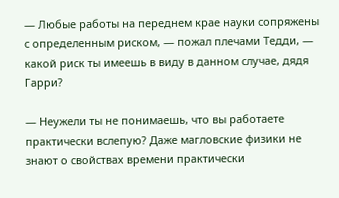— Любые работы на переднем крае науки сопряжены с определенным риском, — пожал плечами Тедди, — какой риск ты имеешь в виду в данном случае, дядя Гарри?

— Неужели ты не понимаешь, что вы работаете практически вслепую? Даже магловские физики не знают о свойствах времени практически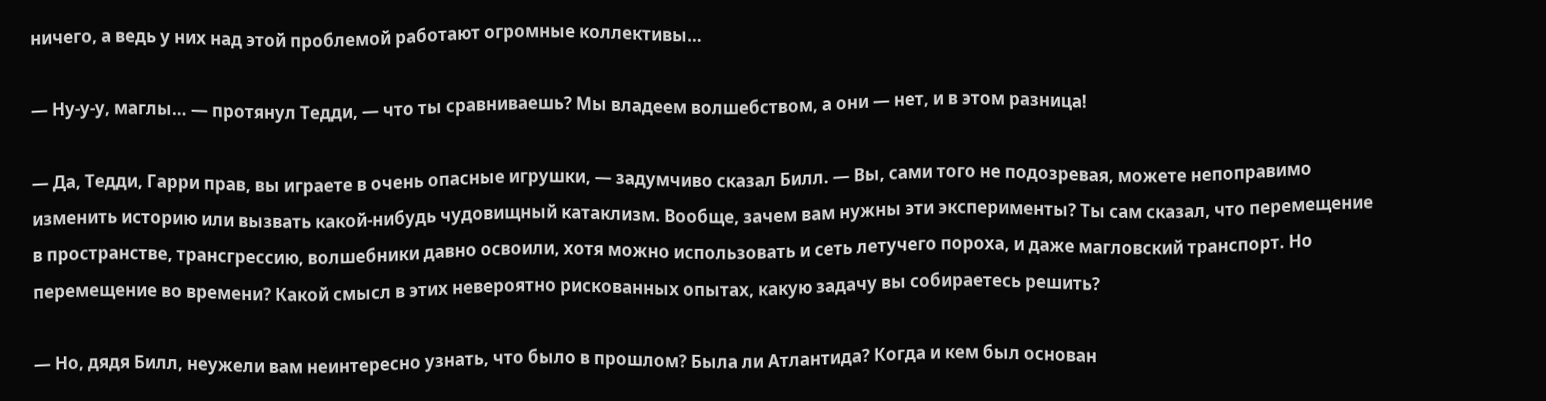ничего, а ведь у них над этой проблемой работают огромные коллективы…

— Ну-у-у, маглы… — протянул Тедди, — что ты сравниваешь? Мы владеем волшебством, а они — нет, и в этом разница!

— Да, Тедди, Гарри прав, вы играете в очень опасные игрушки, — задумчиво сказал Билл. — Вы, сами того не подозревая, можете непоправимо изменить историю или вызвать какой-нибудь чудовищный катаклизм. Вообще, зачем вам нужны эти эксперименты? Ты сам сказал, что перемещение в пространстве, трансгрессию, волшебники давно освоили, хотя можно использовать и сеть летучего пороха, и даже магловский транспорт. Но перемещение во времени? Какой смысл в этих невероятно рискованных опытах, какую задачу вы собираетесь решить?

— Но, дядя Билл, неужели вам неинтересно узнать, что было в прошлом? Была ли Атлантида? Когда и кем был основан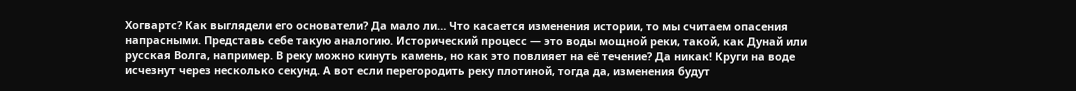Хогвартс? Как выглядели его основатели? Да мало ли… Что касается изменения истории, то мы считаем опасения напрасными. Представь себе такую аналогию. Исторический процесс — это воды мощной реки, такой, как Дунай или русская Волга, например. В реку можно кинуть камень, но как это повлияет на её течение? Да никак! Круги на воде исчезнут через несколько секунд. А вот если перегородить реку плотиной, тогда да, изменения будут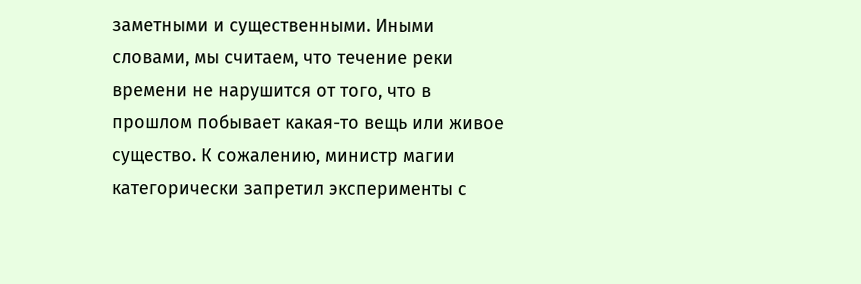заметными и существенными. Иными словами, мы считаем, что течение реки времени не нарушится от того, что в прошлом побывает какая-то вещь или живое существо. К сожалению, министр магии категорически запретил эксперименты с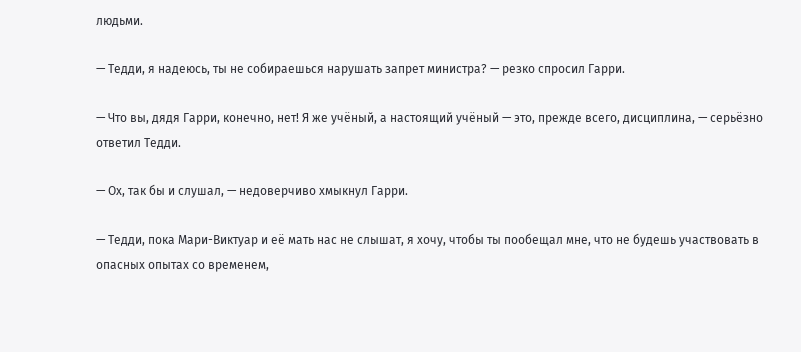людьми.

— Тедди, я надеюсь, ты не собираешься нарушать запрет министра? — резко спросил Гарри.

— Что вы, дядя Гарри, конечно, нет! Я же учёный, а настоящий учёный — это, прежде всего, дисциплина, — серьёзно ответил Тедди.

— Ох, так бы и слушал, — недоверчиво хмыкнул Гарри.

— Тедди, пока Мари-Виктуар и её мать нас не слышат, я хочу, чтобы ты пообещал мне, что не будешь участвовать в опасных опытах со временем,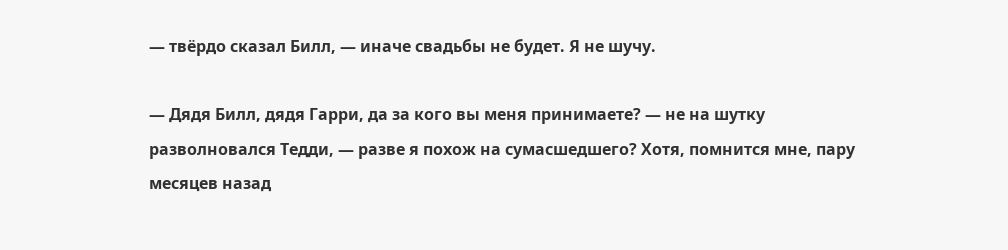— твёрдо сказал Билл, — иначе свадьбы не будет. Я не шучу.

— Дядя Билл, дядя Гарри, да за кого вы меня принимаете? — не на шутку разволновался Тедди, — разве я похож на сумасшедшего? Хотя, помнится мне, пару месяцев назад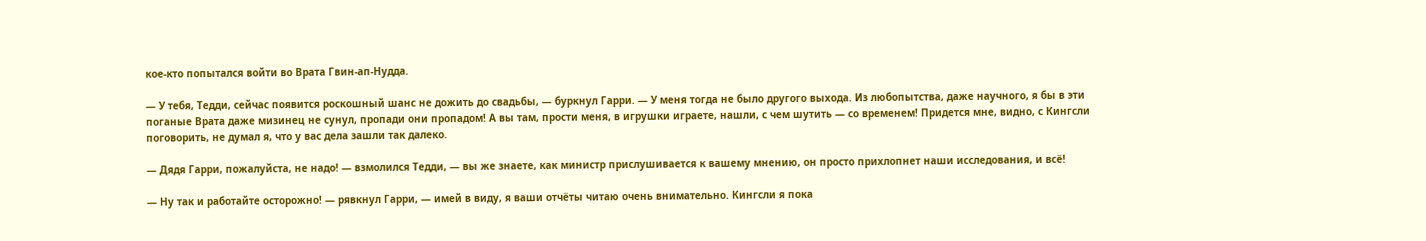кое-кто попытался войти во Врата Гвин-ап-Нудда.

— У тебя, Тедди, сейчас появится роскошный шанс не дожить до свадьбы, — буркнул Гарри. — У меня тогда не было другого выхода. Из любопытства, даже научного, я бы в эти поганые Врата даже мизинец не сунул, пропади они пропадом! А вы там, прости меня, в игрушки играете, нашли, с чем шутить — со временем! Придется мне, видно, с Кингсли поговорить, не думал я, что у вас дела зашли так далеко.

— Дядя Гарри, пожалуйста, не надо! — взмолился Тедди, — вы же знаете, как министр прислушивается к вашему мнению, он просто прихлопнет наши исследования, и всё!

— Ну так и работайте осторожно! — рявкнул Гарри, — имей в виду, я ваши отчёты читаю очень внимательно. Кингсли я пока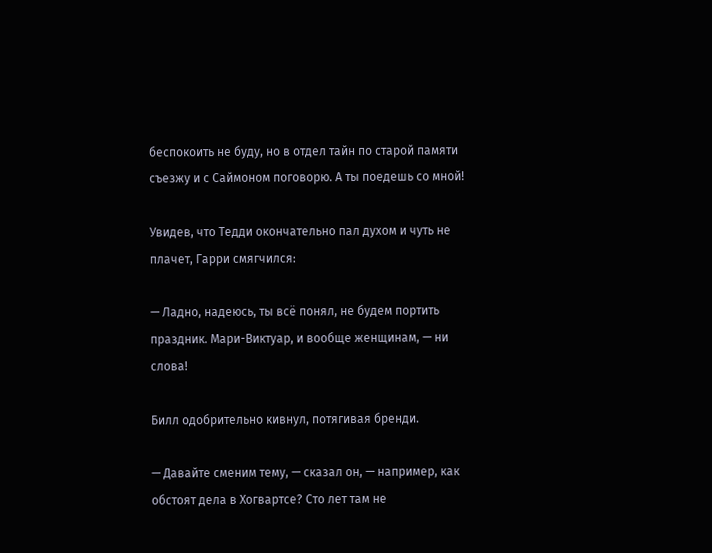беспокоить не буду, но в отдел тайн по старой памяти съезжу и с Саймоном поговорю. А ты поедешь со мной!

Увидев, что Тедди окончательно пал духом и чуть не плачет, Гарри смягчился:

— Ладно, надеюсь, ты всё понял, не будем портить праздник. Мари-Виктуар, и вообще женщинам, — ни слова!

Билл одобрительно кивнул, потягивая бренди.

— Давайте сменим тему, — сказал он, — например, как обстоят дела в Хогвартсе? Сто лет там не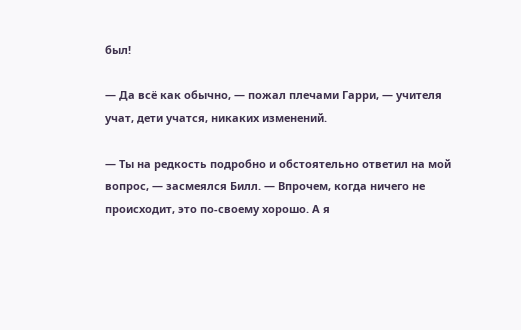был!

— Да всё как обычно, — пожал плечами Гарри, — учителя учат, дети учатся, никаких изменений.

— Ты на редкость подробно и обстоятельно ответил на мой вопрос, — засмеялся Билл. — Впрочем, когда ничего не происходит, это по-своему хорошо. А я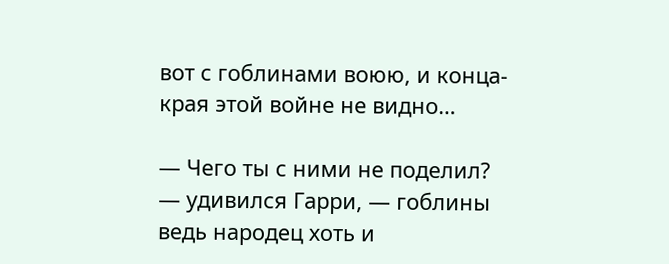вот с гоблинами воюю, и конца-края этой войне не видно…

— Чего ты с ними не поделил? — удивился Гарри, — гоблины ведь народец хоть и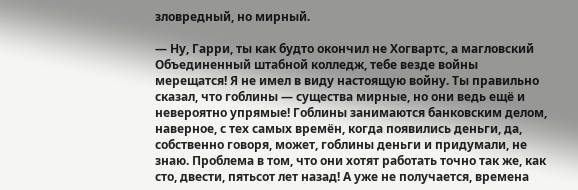зловредный, но мирный.

— Ну, Гарри, ты как будто окончил не Хогвартс, а магловский Объединенный штабной колледж, тебе везде войны мерещатся! Я не имел в виду настоящую войну. Ты правильно сказал, что гоблины — существа мирные, но они ведь ещё и невероятно упрямые! Гоблины занимаются банковским делом, наверное, с тех самых времён, когда появились деньги, да, собственно говоря, может, гоблины деньги и придумали, не знаю. Проблема в том, что они хотят работать точно так же, как сто, двести, пятьсот лет назад! А уже не получается, времена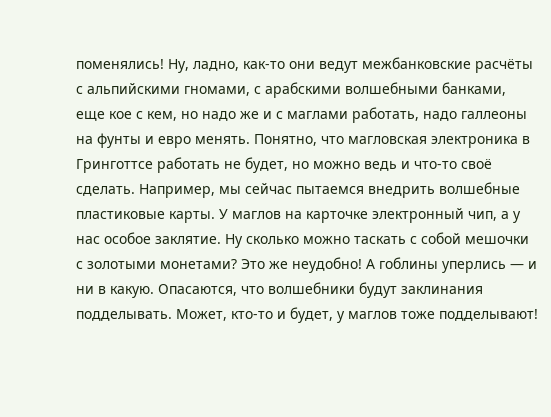поменялись! Ну, ладно, как-то они ведут межбанковские расчёты с альпийскими гномами, с арабскими волшебными банками, еще кое с кем, но надо же и с маглами работать, надо галлеоны на фунты и евро менять. Понятно, что магловская электроника в Гринготтсе работать не будет, но можно ведь и что-то своё сделать. Например, мы сейчас пытаемся внедрить волшебные пластиковые карты. У маглов на карточке электронный чип, а у нас особое заклятие. Ну сколько можно таскать с собой мешочки с золотыми монетами? Это же неудобно! А гоблины уперлись — и ни в какую. Опасаются, что волшебники будут заклинания подделывать. Может, кто-то и будет, у маглов тоже подделывают!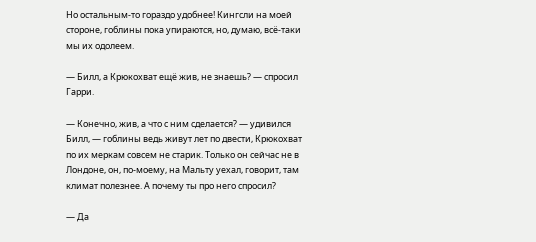Но остальным-то гораздо удобнее! Кингсли на моей стороне, гоблины пока упираются, но, думаю, всё-таки мы их одолеем.

— Билл, а Крюкохват ещё жив, не знаешь? — спросил Гарри.

— Конечно, жив, а что с ним сделается? — удивился Билл, — гоблины ведь живут лет по двести, Крюкохват по их меркам совсем не старик. Только он сейчас не в Лондоне, он, по-моему, на Мальту уехал, говорит, там климат полезнее. А почему ты про него спросил?

— Да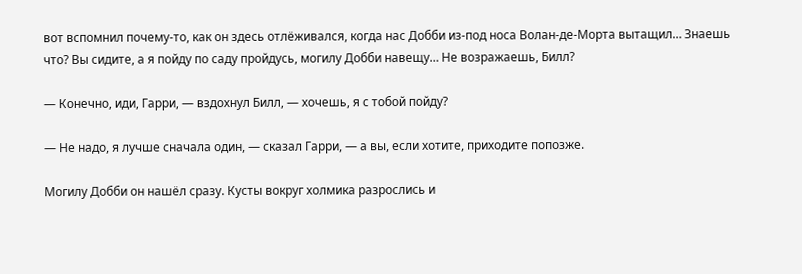вот вспомнил почему-то, как он здесь отлёживался, когда нас Добби из-под носа Волан-де-Морта вытащил… Знаешь что? Вы сидите, а я пойду по саду пройдусь, могилу Добби навещу… Не возражаешь, Билл?

— Конечно, иди, Гарри, — вздохнул Билл, — хочешь, я с тобой пойду?

— Не надо, я лучше сначала один, — сказал Гарри, — а вы, если хотите, приходите попозже.

Могилу Добби он нашёл сразу. Кусты вокруг холмика разрослись и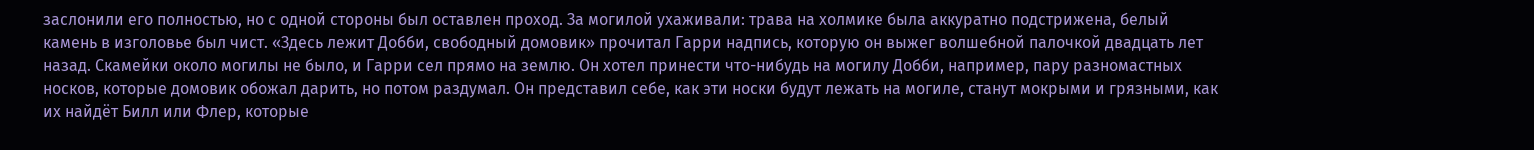заслонили его полностью, но с одной стороны был оставлен проход. За могилой ухаживали: трава на холмике была аккуратно подстрижена, белый камень в изголовье был чист. «Здесь лежит Добби, свободный домовик» прочитал Гарри надпись, которую он выжег волшебной палочкой двадцать лет назад. Скамейки около могилы не было, и Гарри сел прямо на землю. Он хотел принести что-нибудь на могилу Добби, например, пару разномастных носков, которые домовик обожал дарить, но потом раздумал. Он представил себе, как эти носки будут лежать на могиле, станут мокрыми и грязными, как их найдёт Билл или Флер, которые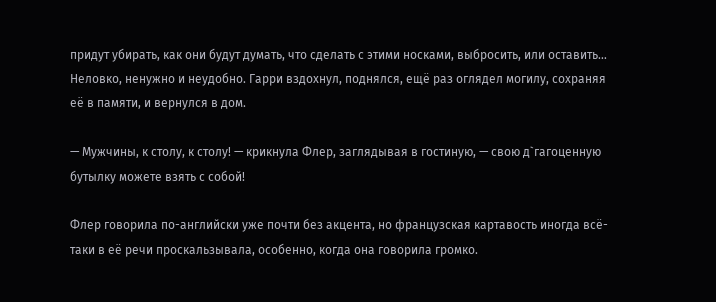придут убирать, как они будут думать, что сделать с этими носками, выбросить, или оставить… Неловко, ненужно и неудобно. Гарри вздохнул, поднялся, ещё раз оглядел могилу, сохраняя её в памяти, и вернулся в дом.

— Мужчины, к столу, к столу! — крикнула Флер, заглядывая в гостиную, — свою д`гагоценную бутылку можете взять с собой!

Флер говорила по-английски уже почти без акцента, но французская картавость иногда всё-таки в её речи проскальзывала, особенно, когда она говорила громко.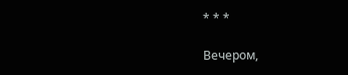* * *

Вечером,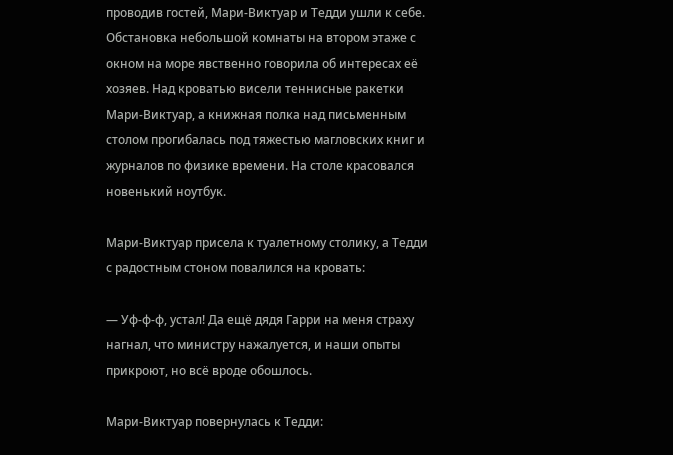проводив гостей, Мари-Виктуар и Тедди ушли к себе. Обстановка небольшой комнаты на втором этаже с окном на море явственно говорила об интересах её хозяев. Над кроватью висели теннисные ракетки Мари-Виктуар, а книжная полка над письменным столом прогибалась под тяжестью магловских книг и журналов по физике времени. На столе красовался новенький ноутбук.

Мари-Виктуар присела к туалетному столику, а Тедди с радостным стоном повалился на кровать:

— Уф-ф-ф, устал! Да ещё дядя Гарри на меня страху нагнал, что министру нажалуется, и наши опыты прикроют, но всё вроде обошлось.

Мари-Виктуар повернулась к Тедди: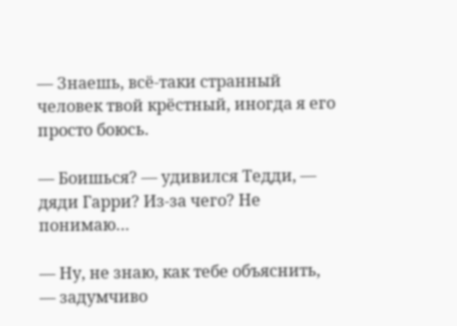— Знаешь, всё-таки странный человек твой крёстный, иногда я его просто боюсь.

— Боишься? — удивился Тедди, — дяди Гарри? Из-за чего? Не понимаю…

— Ну, не знаю, как тебе объяснить, — задумчиво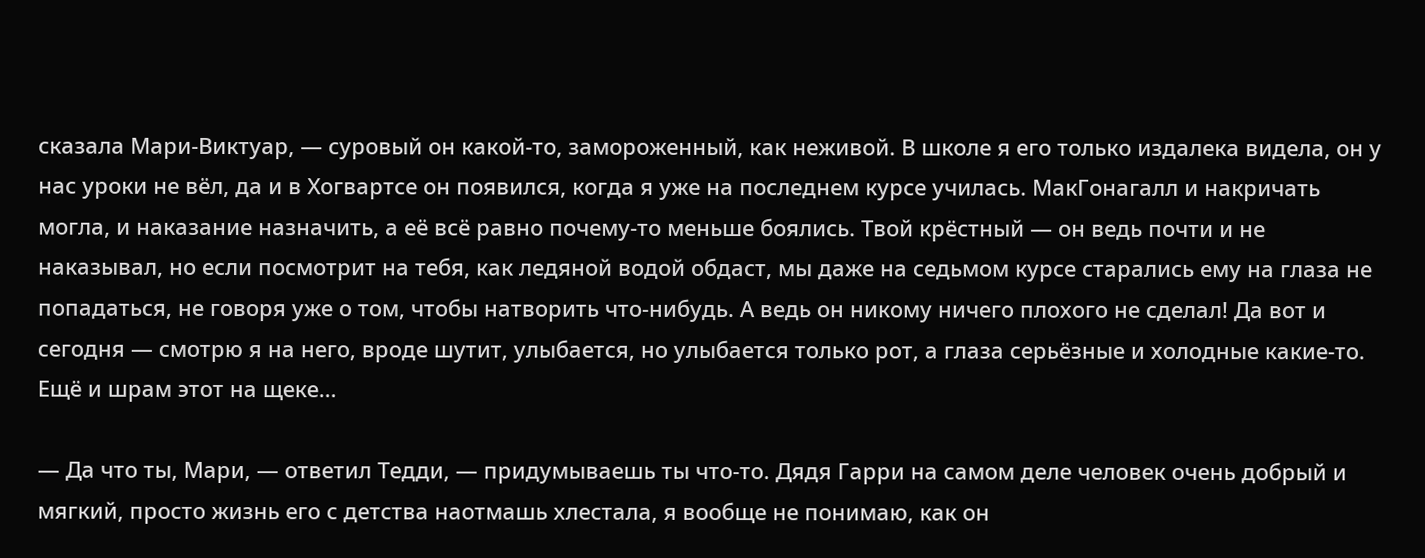сказала Мари-Виктуар, — суровый он какой-то, замороженный, как неживой. В школе я его только издалека видела, он у нас уроки не вёл, да и в Хогвартсе он появился, когда я уже на последнем курсе училась. МакГонагалл и накричать могла, и наказание назначить, а её всё равно почему-то меньше боялись. Твой крёстный — он ведь почти и не наказывал, но если посмотрит на тебя, как ледяной водой обдаст, мы даже на седьмом курсе старались ему на глаза не попадаться, не говоря уже о том, чтобы натворить что-нибудь. А ведь он никому ничего плохого не сделал! Да вот и сегодня — смотрю я на него, вроде шутит, улыбается, но улыбается только рот, а глаза серьёзные и холодные какие-то. Ещё и шрам этот на щеке…

— Да что ты, Мари, — ответил Тедди, — придумываешь ты что-то. Дядя Гарри на самом деле человек очень добрый и мягкий, просто жизнь его с детства наотмашь хлестала, я вообще не понимаю, как он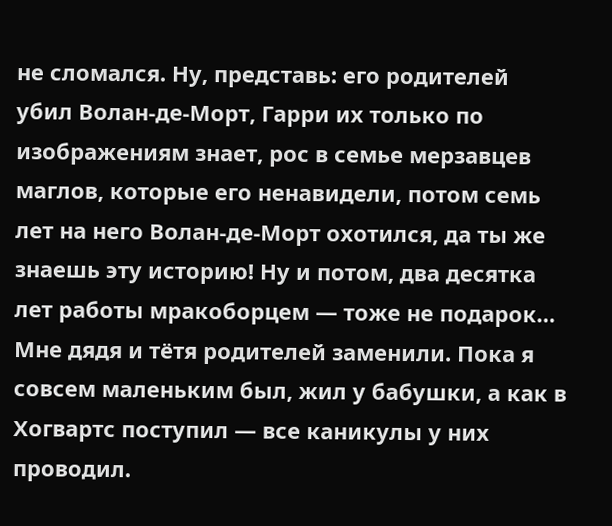не сломался. Ну, представь: его родителей убил Волан-де-Морт, Гарри их только по изображениям знает, рос в семье мерзавцев маглов, которые его ненавидели, потом семь лет на него Волан-де-Морт охотился, да ты же знаешь эту историю! Ну и потом, два десятка лет работы мракоборцем — тоже не подарок… Мне дядя и тётя родителей заменили. Пока я совсем маленьким был, жил у бабушки, а как в Хогвартс поступил — все каникулы у них проводил.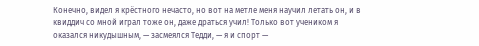Конечно, видел я крёстного нечасто, но вот на метле меня научил летать он, и в квиддич со мной играл тоже он, даже драться учил! Только вот учеником я оказался никудышным, — засмеялся Тедди, — я и спорт —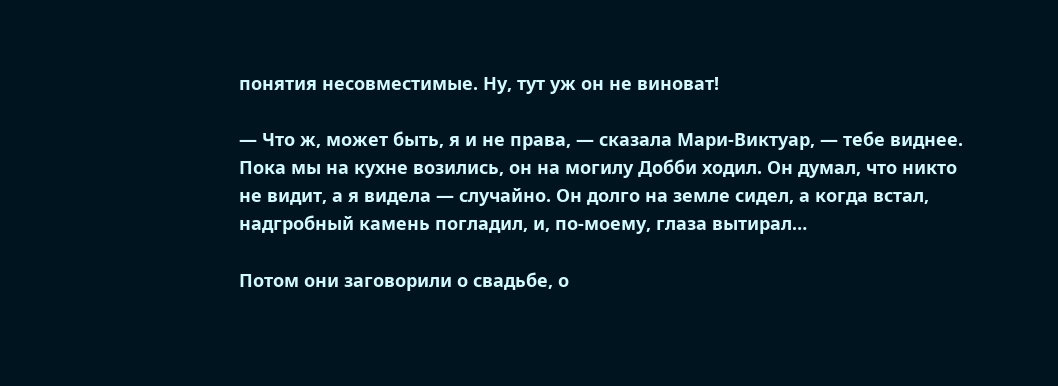понятия несовместимые. Ну, тут уж он не виноват!

— Что ж, может быть, я и не права, — сказала Мари-Виктуар, — тебе виднее. Пока мы на кухне возились, он на могилу Добби ходил. Он думал, что никто не видит, а я видела — случайно. Он долго на земле сидел, а когда встал, надгробный камень погладил, и, по-моему, глаза вытирал…

Потом они заговорили о свадьбе, о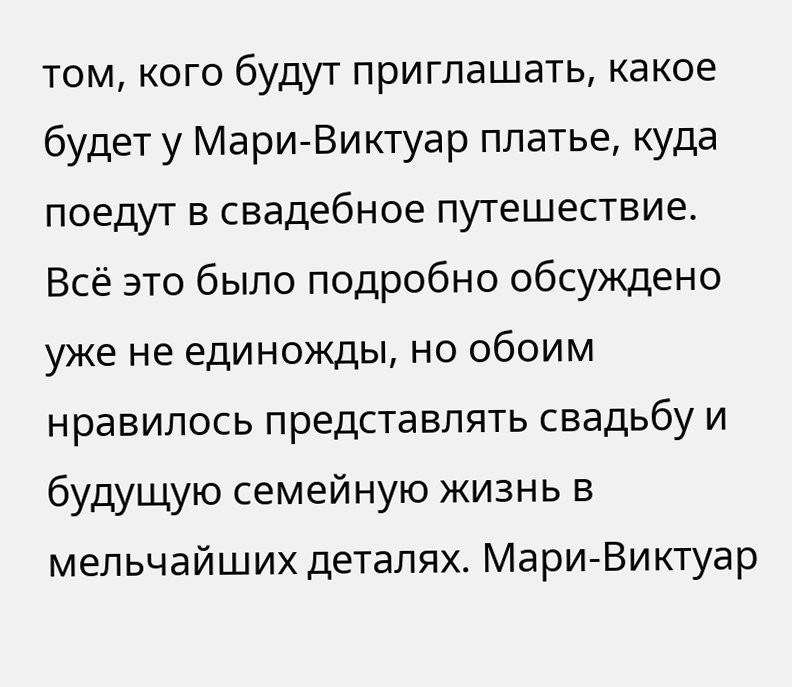том, кого будут приглашать, какое будет у Мари-Виктуар платье, куда поедут в свадебное путешествие. Всё это было подробно обсуждено уже не единожды, но обоим нравилось представлять свадьбу и будущую семейную жизнь в мельчайших деталях. Мари-Виктуар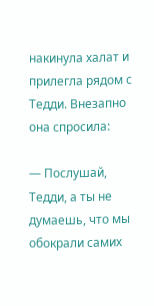накинула халат и прилегла рядом с Тедди. Внезапно она спросила:

— Послушай, Тедди, а ты не думаешь, что мы обокрали самих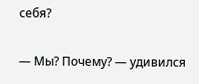себя?

— Мы? Почему? — удивился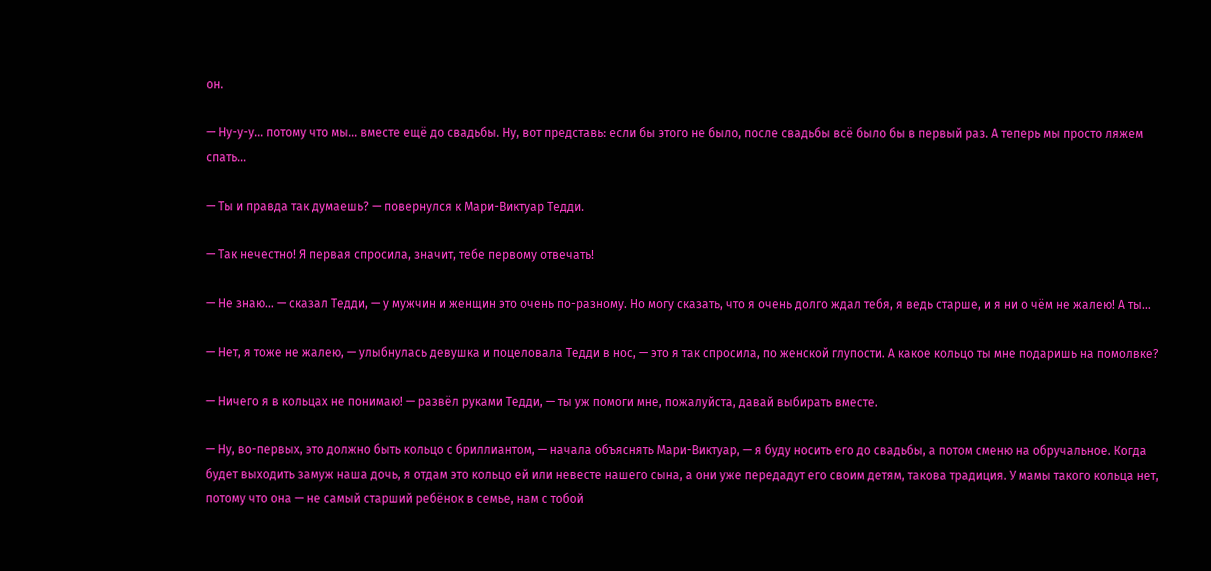он.

— Ну-у-у… потому что мы… вместе ещё до свадьбы. Ну, вот представь: если бы этого не было, после свадьбы всё было бы в первый раз. А теперь мы просто ляжем спать…

— Ты и правда так думаешь? — повернулся к Мари-Виктуар Тедди.

— Так нечестно! Я первая спросила, значит, тебе первому отвечать!

— Не знаю… — сказал Тедди, — у мужчин и женщин это очень по-разному. Но могу сказать, что я очень долго ждал тебя, я ведь старше, и я ни о чём не жалею! А ты…

— Нет, я тоже не жалею, — улыбнулась девушка и поцеловала Тедди в нос, — это я так спросила, по женской глупости. А какое кольцо ты мне подаришь на помолвке?

— Ничего я в кольцах не понимаю! — развёл руками Тедди, — ты уж помоги мне, пожалуйста, давай выбирать вместе.

— Ну, во-первых, это должно быть кольцо с бриллиантом, — начала объяснять Мари-Виктуар, — я буду носить его до свадьбы, а потом сменю на обручальное. Когда будет выходить замуж наша дочь, я отдам это кольцо ей или невесте нашего сына, а они уже передадут его своим детям, такова традиция. У мамы такого кольца нет, потому что она — не самый старший ребёнок в семье, нам с тобой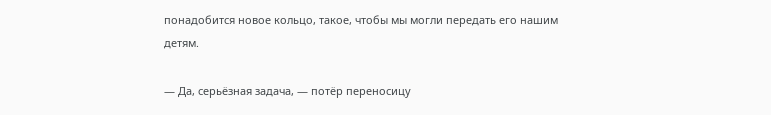понадобится новое кольцо, такое, чтобы мы могли передать его нашим детям.

— Да, серьёзная задача, — потёр переносицу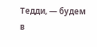Тедди, — будем в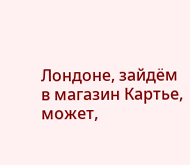Лондоне, зайдём в магазин Картье, может,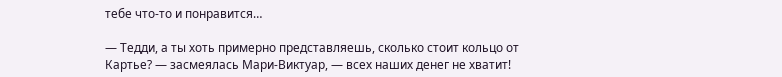тебе что-то и понравится…

— Тедди, а ты хоть примерно представляешь, сколько стоит кольцо от Картье? — засмеялась Мари-Виктуар, — всех наших денег не хватит!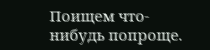Поищем что-нибудь попроще.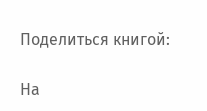Поделиться книгой:

На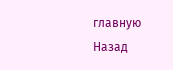главную
Назад